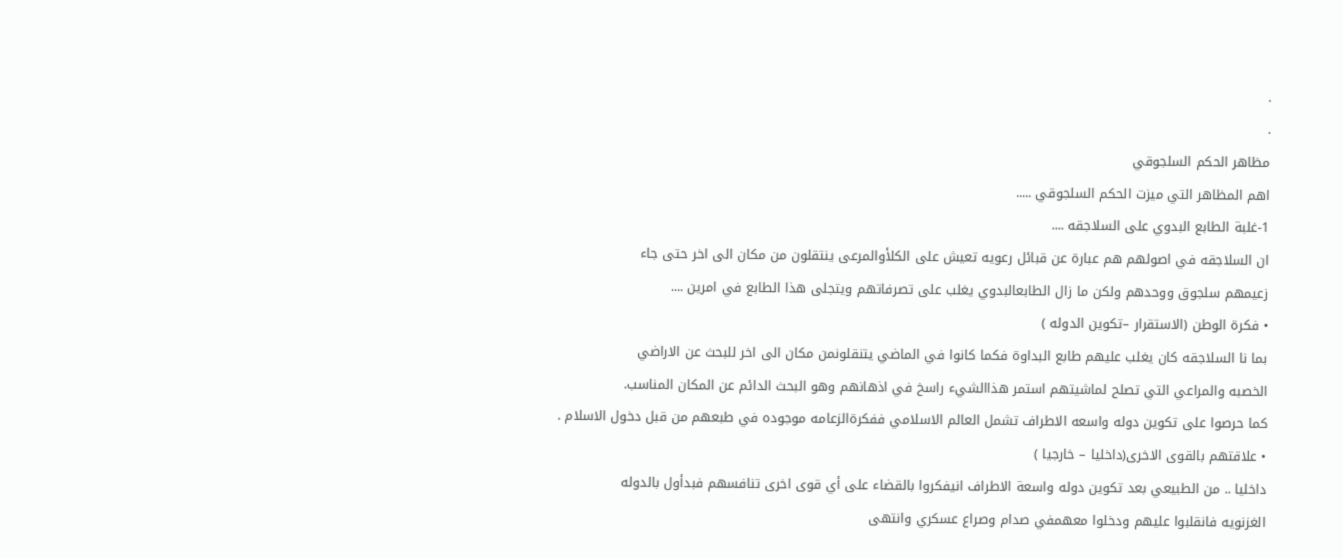.
.
مظاهر الحكم السلجوقي
اهم المظاهر التي ميزت الحكم السلجوقي .....
1-غلبة الطابع البدوي على السلاجقه ....
ان السلاجقه في اصولهم هم عبارة عن قبائل رعويه تعيش على الكلأوالمرعى ينتقلون من مكان الى اخر حتى جاء
زعيمهم سلجوق ووحدهم ولكن ما زال الطابعالبدوي يغلب على تصرفاتهم ويتجلى هذا الطابع في امرين ....
• فكرة الوطن (الاستقرار –تكوين الدوله )
بما نا السلاجقه كان يغلب عليهم طابع البداوة فكما كانوا في الماضي يتنقلونمن مكان الى اخر للبحث عن الاراضي
الخصبه والمراعي التي تصلح لماشيتهم استمر هذاالشيء راسخ في اذهانهم وهو البحث الدائم عن المكان المناسب.
كما حرصوا على تكوين دوله واسعه الاطراف تشمل العالم الاسلامي ففكرةالزعامه موجوده في طبعهم من قبل دخول الاسلام .
• علاقتهم بالقوى الاخرى(داخليا – خارجيا )
داخليا .. من الطبيعي بعد تكوين دوله واسعة الاطراف انيفكروا بالقضاء على أي قوى اخرى تنافسهم فبدأول بالدوله
الغزنويه فانقلبوا عليهم ودخلوا معهمفي صدام وصراع عسكري وانتهى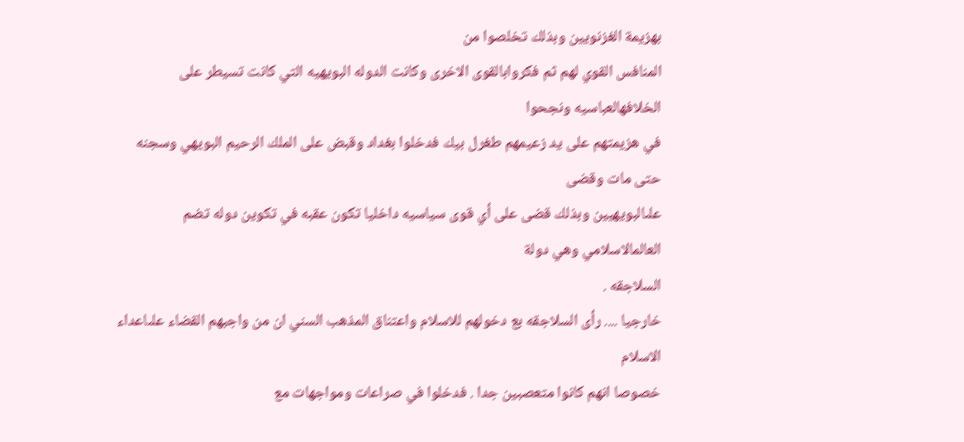بهزيمة الغزنويين وبذلك تخلصوا من
المنافس القوي لهم ثم فكروابالقوى الاخرى وكانت الدوله البويهيه التي كانت تسيطر على الخلافهالعباسيه ونجحوا
في هزيمتهم على يد زعيمهم طغرل بيك فدخلوا بغداد وقبض على الملك الرحيم البويهي وسجنه حتى مات وقضى
علىالبويهيين وبذلك قضى على أي قوى سياسيه داخليا تكون عقبه في تكوين دوله تضم العالمالاسلامي وهي دولة
السلاجقه .
خارجيا .... رأى السلاجقه بع دخولهم للاسلام واعتناق المذهب السني ان من واجبهم القضاء علىاعداء الاسلام
خصوصا انهم كانوا متعصبين جدا . فدخلوا في صراعات ومواجهات مع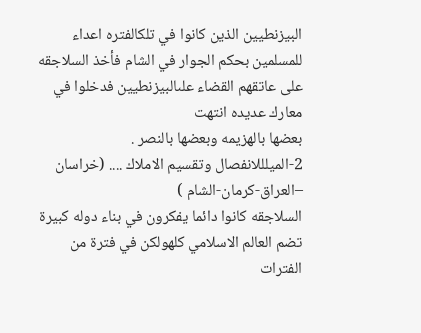البيزنطيين الذين كانوا في تلكالفتره اعداء
للمسلمين بحكم الجوار في الشام فأخذ السلاجقه على عاتقهم القضاء علىالبيزنطيين فدخلوا في معارك عديده انتهت
بعضها بالهزيمه وبعضها بالنصر .
2-الميلللانفصال وتقسيم الاملاك .... (خراسان –العراق-كرمان-الشام )
السلاجقه كانوا دائما يفكرون في بناء دوله كبيرة تضم العالم الاسلامي كلهولكن في فترة من الفترات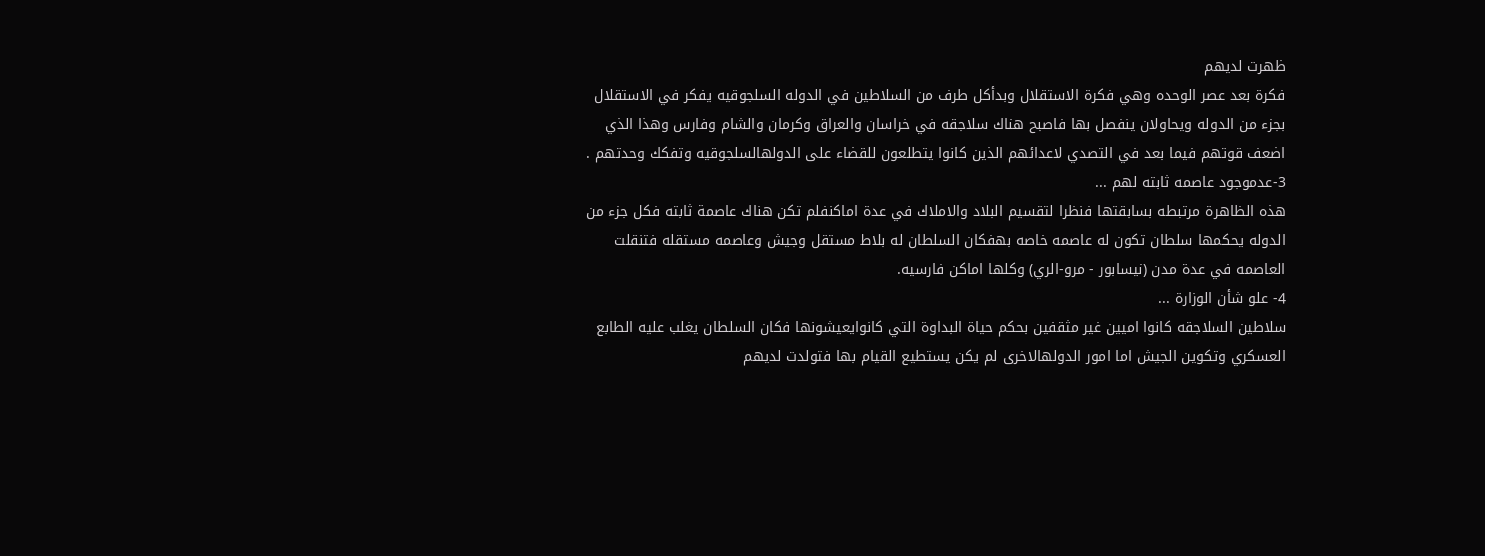ظهرت لديهم
فكرة بعد عصر الوحده وهي فكرة الاستقلال وبدأكل طرف من السلاطين في الدوله السلجوقيه يفكر في الاستقلال
بجزء من الدوله ويحاولان ينفصل بها فاصبح هناك سلاجقه في خراسان والعراق وكرمان والشام وفارس وهذا الذي
اضعف قوتهم فيما بعد في التصدي لاعدائهم الذين كانوا يتطلعون للقضاء على الدولهالسلجوقيه وتفكك وحدتهم .
3-عدموجود عاصمه ثابته لهم ...
هذه الظاهرة مرتبطه بسابقتها فنظرا لتقسيم البلاد والاملاك في عدة اماكنفلم تكن هناك عاصمة ثابته فكل جزء من
الدوله يحكمها سلطان تكون له عاصمه خاصه بهفكان السلطان له بلاط مستقل وجيش وعاصمه مستقله فتنقلت
العاصمه في عدة مدن (نيسابور - مرو-الري) وكلها اماكن فارسيه.
4- علو شأن الوزارة ...
سلاطين السلاجقه كانوا اميين غير مثقفين بحكم حياة البداوة التي كانوايعيشونها فكان السلطان يغلب عليه الطابع
العسكري وتكوين الجيش اما امور الدولهالاخرى لم يكن يستطيع القيام بها فتولدت لديهم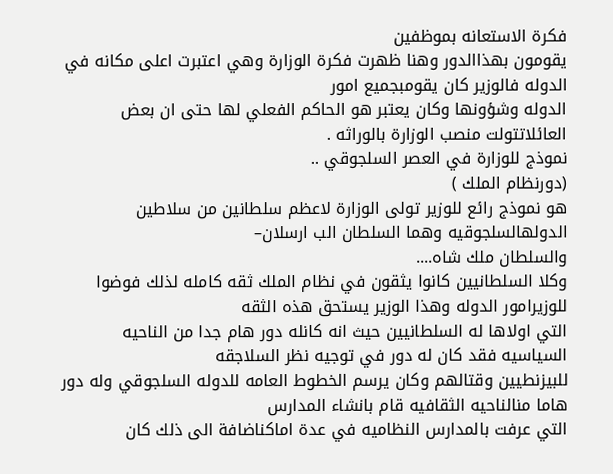فكرة الاستعانه بموظفين
يقومون بهذاالدور وهنا ظهرت فكرة الوزارة وهي اعتبرت اعلى مكانه في الدوله فالوزير كان يقومبجميع امور
الدوله وشؤونها وكان يعتبر هو الحاكم الفعلي لها حتى ان بعض العائلاتتولت منصب الوزارة بالوراثه .
نموذج للوزارة في العصر السلجوقي ..
(دورنظام الملك )
هو نموذج رائع للوزير تولى الوزارة لاعظم سلطانين من سلاطين الدولهالسلجوقيه وهما السلطان الب ارسلان–
والسلطان ملك شاه....
وكلا السلطانيين كانوا يثقون في نظام الملك ثقه كامله لذلك فوضوا للوزيرامور الدوله وهذا الوزير يستحق هذه الثقه
التي اولاها له السلطانيين حيث انه كانله دور هام جدا من الناحيه السياسيه فقد كان له دور في توجيه نظر السلاجقه
للبيزنطيين وقتالهم وكان يرسم الخطوط العامه للدوله السلجوقي وله دور هاما منالناحيه الثقافيه قام بانشاء المدارس
التي عرفت بالمدارس النظاميه في عدة اماكناضافة الى ذلك كان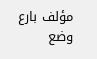مؤلف بارع وضع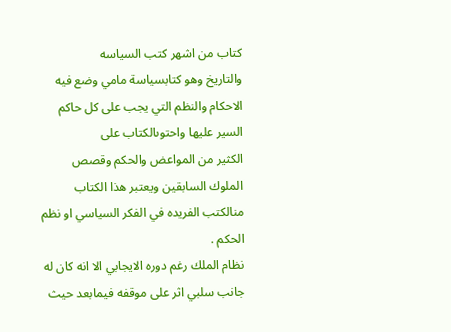كتاب من اشهر كتب السياسه
والتاريخ وهو كتابسياسة مامي وضع فيه الاحكام والنظم التي يجب على كل حاكم السير عليها واحتوىالكتاب على
الكثير من المواعض والحكم وقصص الملوك السابقين ويعتبر هذا الكتاب منالكتب الفريده في الفكر السياسي او نظم
الحكم .
نظام الملك رغم دوره الايجابي الا انه كان له جانب سلبي اثر على موقفه فيمابعد حيث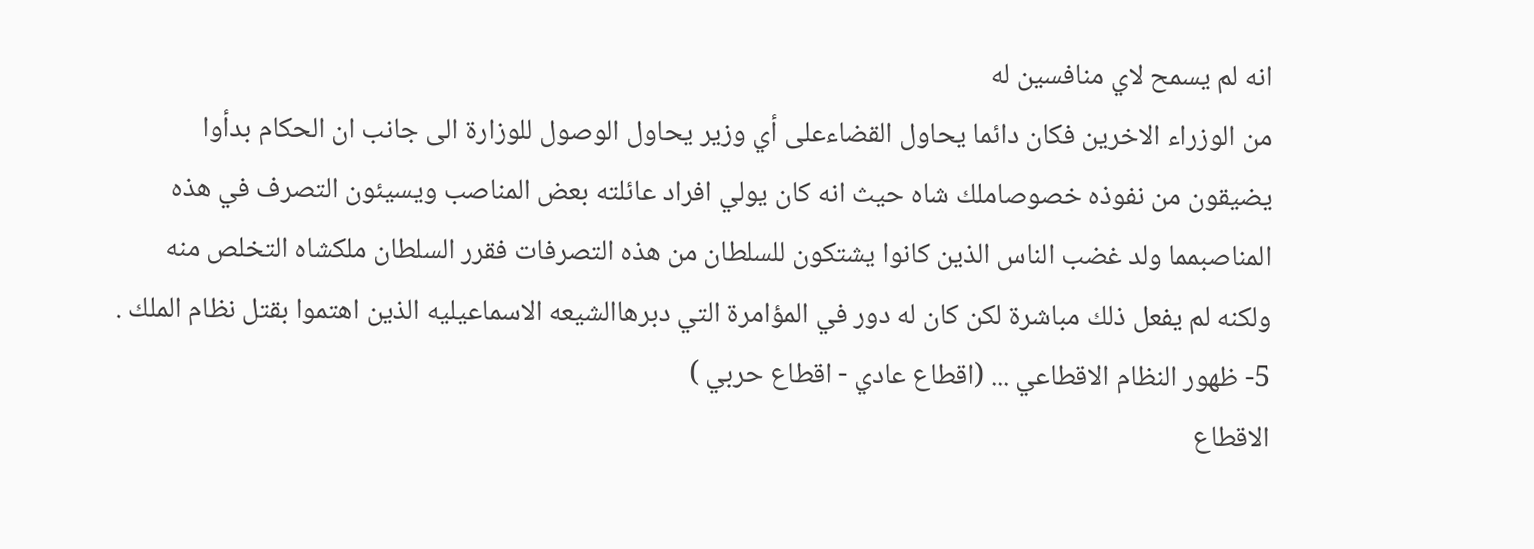انه لم يسمح لاي منافسين له
من الوزراء الاخرين فكان دائما يحاول القضاءعلى أي وزير يحاول الوصول للوزارة الى جانب ان الحكام بدأوا
يضيقون من نفوذه خصوصاملك شاه حيث انه كان يولي افراد عائلته بعض المناصب ويسيئون التصرف في هذه
المناصبمما ولد غضب الناس الذين كانوا يشتكون للسلطان من هذه التصرفات فقرر السلطان ملكشاه التخلص منه
ولكنه لم يفعل ذلك مباشرة لكن كان له دور في المؤامرة التي دبرهاالشيعه الاسماعيليه الذين اهتموا بقتل نظام الملك .
5- ظهور النظام الاقطاعي ... (اقطاع عادي - اقطاع حربي )
الاقطاع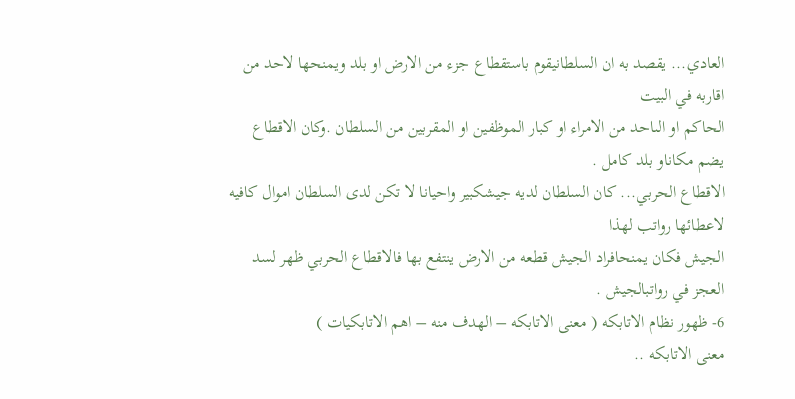العادي... يقصد به ان السلطانيقوم باستقطاع جزء من الارض او بلد ويمنحها لاحد من اقاربه في البيت
الحاكم او الىاحد من الامراء او كبار الموظفين او المقربين من السلطان .وكان الاقطاع يضم مكاناو بلد كامل .
الاقطاع الحربي... كان السلطان لديه جيشكبير واحيانا لا تكن لدى السلطان اموال كافيه لاعطائها رواتب لهذا
الجيش فكان يمنحافراد الجيش قطعه من الارض ينتفع بها فالاقطاع الحربي ظهر لسد العجز في رواتبالجيش .
6- ظهور نظام الاتابكه ( معنى الاتابكه – الهدف منه – اهم الاتابكيات )
معنى الاتابكه ..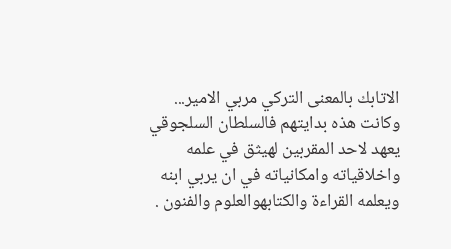الاتابك بالمعنى التركي مربي الامير... وكانت هذه بدايتهم فالسلطان السلجوقي يعهد لاحد المقربين لهيثق في علمه
واخلاقياته وامكانياته في ان يربي ابنه ويعلمه القراءة والكتابهوالعلوم والفنون .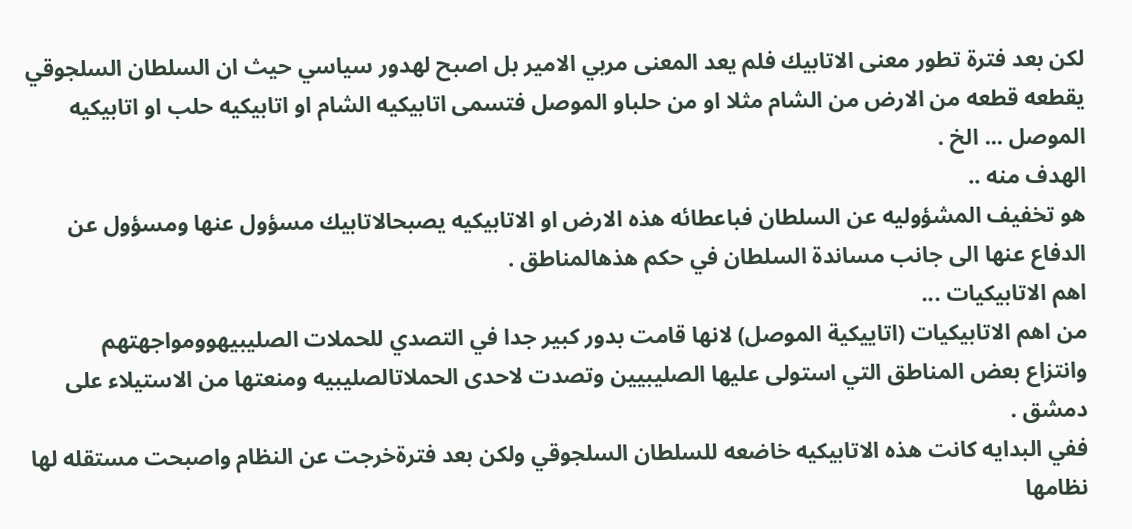لكن بعد فترة تطور معنى الاتابيك فلم يعد المعنى مربي الامير بل اصبح لهدور سياسي حيث ان السلطان السلجوقي
يقطعه قطعه من الارض من الشام مثلا او من حلباو الموصل فتسمى اتابيكيه الشام او اتابيكيه حلب او اتابيكيه
الموصل ... الخ .
الهدف منه ..
هو تخفيف المشؤوليه عن السلطان فباعطائه هذه الارض او الاتابيكيه يصبحالاتابيك مسؤول عنها ومسؤول عن
الدفاع عنها الى جانب مساندة السلطان في حكم هذهالمناطق .
اهم الاتابيكيات ...
من اهم الاتابيكيات (اتاييكية الموصل) لانها قامت بدور كبير جدا في التصدي للحملات الصليبيهوومواجهتهم
وانتزاع بعض المناطق التي استولى عليها الصليبيين وتصدت لاحدى الحملاتالصليبيه ومنعتها من الاستيلاء على
دمشق .
ففي البدايه كانت هذه الاتابيكيه خاضعه للسلطان السلجوقي ولكن بعد فترةخرجت عن النظام واصبحت مستقله لها
نظامها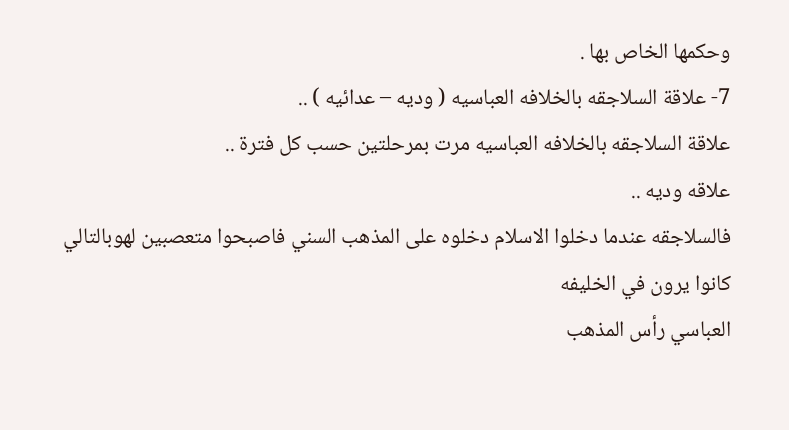وحكمها الخاص بها .
7- علاقة السلاجقه بالخلافه العباسيه ( وديه – عدائيه ) ..
علاقة السلاجقه بالخلافه العباسيه مرت بمرحلتين حسب كل فترة ..
علاقه وديه ..
فالسلاجقه عندما دخلوا الاسلام دخلوه على المذهب السني فاصبحوا متعصبين لهوبالتالي كانوا يرون في الخليفه
العباسي رأس المذهب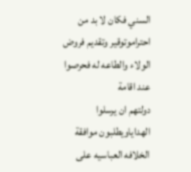السني فكان لا بد من احتراموتوقير وتقديم فروض الولاء والطاعه له فحرصوا عند اقامة
دولتهم ان يرسلوا الهداياويطلبون موافقة الخلافه العباسيه على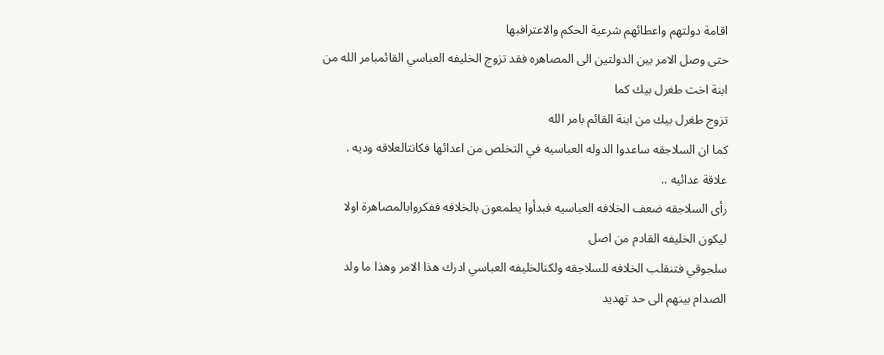اقامة دولتهم واعطائهم شرعية الحكم والاعترافبها
حتى وصل الامر بين الدولتين الى المصاهره فقد تزوج الخليفه العباسي القائمبامر الله من ابنة اخت طغرل بيك كما
تزوج طغرل بيك من ابنة القائم بامر الله
كما ان السلاجقه ساعدوا الدوله العباسيه في التخلص من اعدائها فكانتالعلاقه وديه .
علاقة عدائيه ..
رأى السلاجقه ضعف الخلافه العباسيه فبدأوا يطمعون بالخلافه ففكروابالمصاهرة اولا ليكون الخليفه القادم من اصل
سلجوقي فتنقلب الخلافه للسلاجقه ولكنالخليفه العباسي ادرك هذا الامر وهذا ما ولد الصدام بينهم الى حد تهديد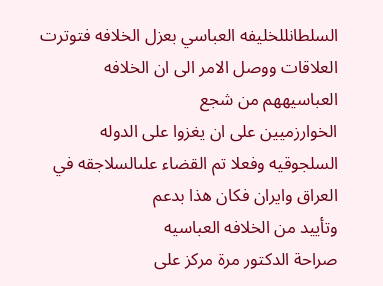السلطانللخليفه العباسي بعزل الخلافه فتوترت العلاقات ووصل الامر الى ان الخلافه العباسيههم من شجع
الخوارزميين على ان يغزوا على الدوله السلجوقيه وفعلا تم القضاء علىالسلاجقه في العراق وايران فكان هذا بدعم
وتأييد من الخلافه العباسيه
صراحة الدكتور مرة مركز على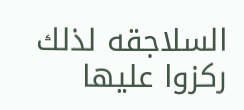السلاجقه لذلك ركزوا عليها